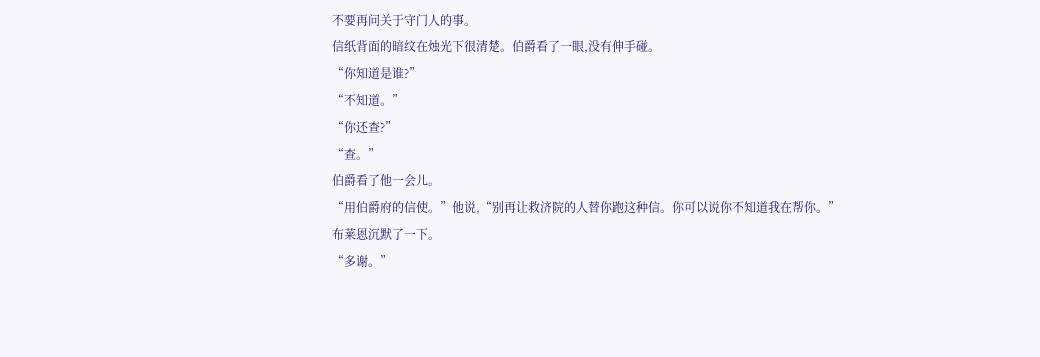不要再问关于守门人的事。
信纸背面的暗纹在烛光下很清楚。伯爵看了一眼,没有伸手碰。
“你知道是谁?”
“不知道。”
“你还查?”
“查。”
伯爵看了他一会儿。
“用伯爵府的信使。”他说,“别再让救济院的人替你跑这种信。你可以说你不知道我在帮你。”
布莱恩沉默了一下。
“多谢。”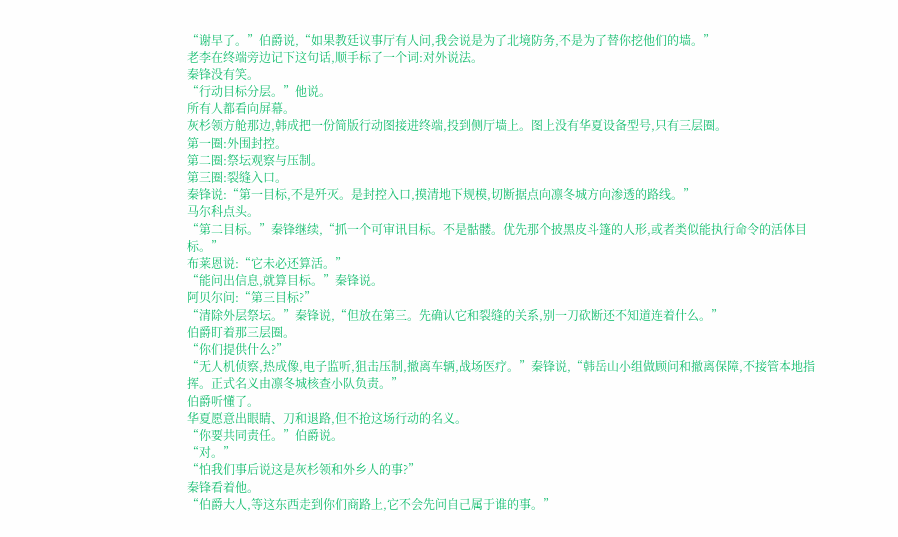“谢早了。”伯爵说,“如果教廷议事厅有人问,我会说是为了北境防务,不是为了替你挖他们的墙。”
老李在终端旁边记下这句话,顺手标了一个词:对外说法。
秦锋没有笑。
“行动目标分层。”他说。
所有人都看向屏幕。
灰杉领方舱那边,韩成把一份简版行动图接进终端,投到侧厅墙上。图上没有华夏设备型号,只有三层圈。
第一圈:外围封控。
第二圈:祭坛观察与压制。
第三圈:裂缝入口。
秦锋说:“第一目标,不是歼灭。是封控入口,摸清地下规模,切断据点向凛冬城方向渗透的路线。”
马尔科点头。
“第二目标。”秦锋继续,“抓一个可审讯目标。不是骷髅。优先那个披黑皮斗篷的人形,或者类似能执行命令的活体目标。”
布莱恩说:“它未必还算活。”
“能问出信息,就算目标。”秦锋说。
阿贝尔问:“第三目标?”
“清除外层祭坛。”秦锋说,“但放在第三。先确认它和裂缝的关系,别一刀砍断还不知道连着什么。”
伯爵盯着那三层圈。
“你们提供什么?”
“无人机侦察,热成像,电子监听,狙击压制,撤离车辆,战场医疗。”秦锋说,“韩岳山小组做顾问和撤离保障,不接管本地指挥。正式名义由凛冬城核查小队负责。”
伯爵听懂了。
华夏愿意出眼睛、刀和退路,但不抢这场行动的名义。
“你要共同责任。”伯爵说。
“对。”
“怕我们事后说这是灰杉领和外乡人的事?”
秦锋看着他。
“伯爵大人,等这东西走到你们商路上,它不会先问自己属于谁的事。”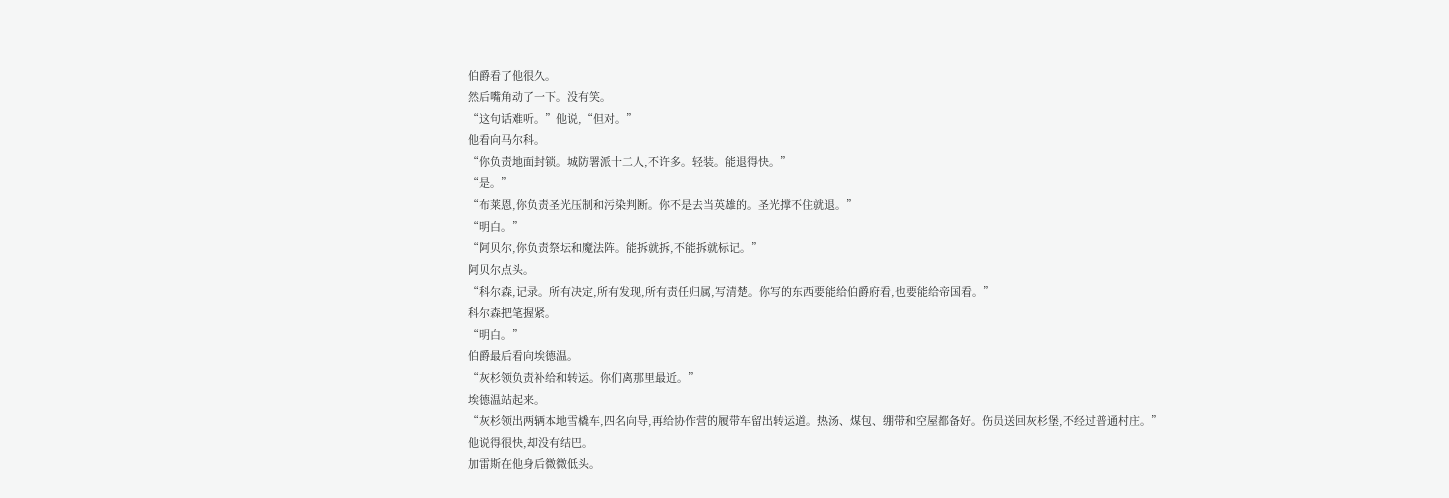伯爵看了他很久。
然后嘴角动了一下。没有笑。
“这句话难听。”他说,“但对。”
他看向马尔科。
“你负责地面封锁。城防署派十二人,不许多。轻装。能退得快。”
“是。”
“布莱恩,你负责圣光压制和污染判断。你不是去当英雄的。圣光撑不住就退。”
“明白。”
“阿贝尔,你负责祭坛和魔法阵。能拆就拆,不能拆就标记。”
阿贝尔点头。
“科尔森,记录。所有决定,所有发现,所有责任归属,写清楚。你写的东西要能给伯爵府看,也要能给帝国看。”
科尔森把笔握紧。
“明白。”
伯爵最后看向埃德温。
“灰杉领负责补给和转运。你们离那里最近。”
埃德温站起来。
“灰杉领出两辆本地雪橇车,四名向导,再给协作营的履带车留出转运道。热汤、煤包、绷带和空屋都备好。伤员送回灰杉堡,不经过普通村庄。”
他说得很快,却没有结巴。
加雷斯在他身后微微低头。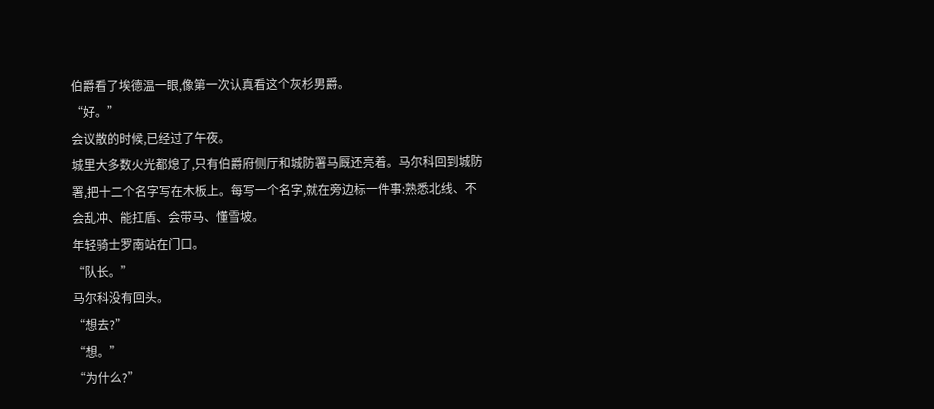伯爵看了埃德温一眼,像第一次认真看这个灰杉男爵。
“好。”
会议散的时候,已经过了午夜。
城里大多数火光都熄了,只有伯爵府侧厅和城防署马厩还亮着。马尔科回到城防署,把十二个名字写在木板上。每写一个名字,就在旁边标一件事:熟悉北线、不会乱冲、能扛盾、会带马、懂雪坡。
年轻骑士罗南站在门口。
“队长。”
马尔科没有回头。
“想去?”
“想。”
“为什么?”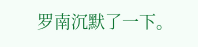罗南沉默了一下。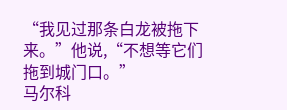“我见过那条白龙被拖下来。”他说,“不想等它们拖到城门口。”
马尔科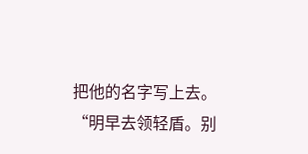把他的名字写上去。
“明早去领轻盾。别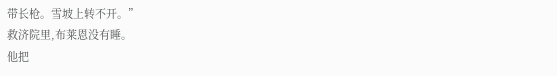带长枪。雪坡上转不开。”
救济院里,布莱恩没有睡。
他把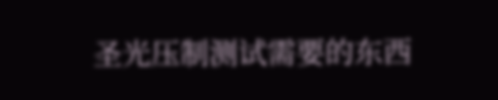圣光压制测试需要的东西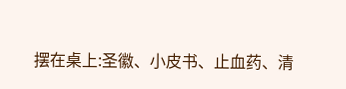摆在桌上:圣徽、小皮书、止血药、清